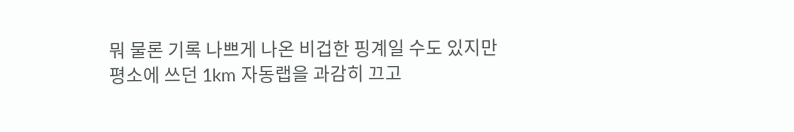뭐 물론 기록 나쁘게 나온 비겁한 핑계일 수도 있지만
평소에 쓰던 1km 자동랩을 과감히 끄고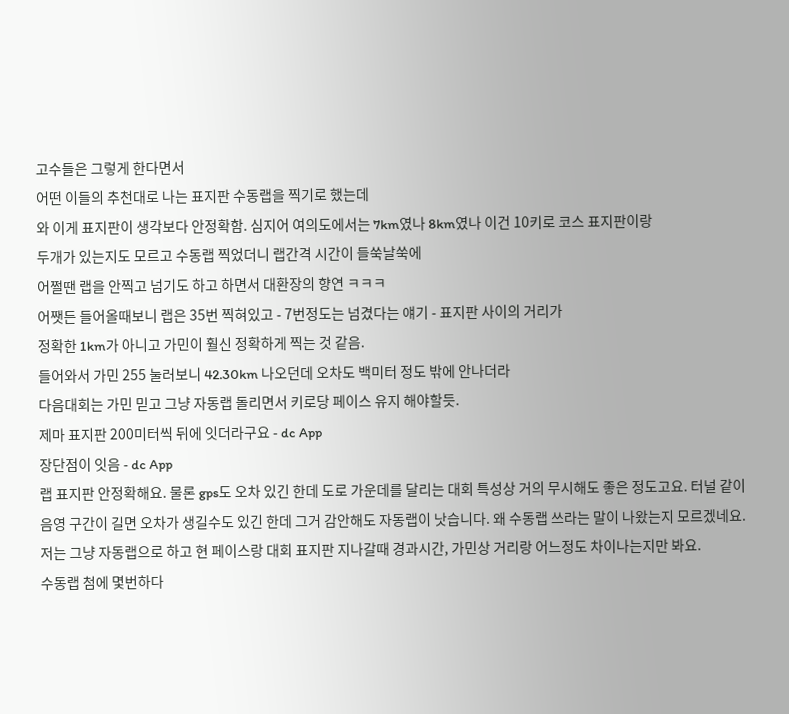고수들은 그렇게 한다면서
어떤 이들의 추천대로 나는 표지판 수동랩을 찍기로 했는데
와 이게 표지판이 생각보다 안정확함. 심지어 여의도에서는 7km였나 8km였나 이건 10키로 코스 표지판이랑
두개가 있는지도 모르고 수동랩 찍었더니 랩간격 시간이 들쑥날쑥에
어쩔땐 랩을 안찍고 넘기도 하고 하면서 대환장의 향연 ㅋㅋㅋ
어쨋든 들어올때보니 랩은 35번 찍혀있고 - 7번정도는 넘겼다는 얘기 - 표지판 사이의 거리가
정확한 1km가 아니고 가민이 훨신 정확하게 찍는 것 같음.
들어와서 가민 255 눌러보니 42.30km 나오던데 오차도 백미터 정도 밖에 안나더라
다음대회는 가민 믿고 그냥 자동랩 돌리면서 키로당 페이스 유지 해야할듯.
제마 표지판 200미터씩 뒤에 잇더라구요 - dc App
장단점이 잇음 - dc App
랩 표지판 안정확해요. 물론 gps도 오차 있긴 한데 도로 가운데를 달리는 대회 특성상 거의 무시해도 좋은 정도고요. 터널 같이 음영 구간이 길면 오차가 생길수도 있긴 한데 그거 감안해도 자동랩이 낫습니다. 왜 수동랩 쓰라는 말이 나왔는지 모르겠네요.
저는 그냥 자동랩으로 하고 현 페이스랑 대회 표지판 지나갈때 경과시간, 가민상 거리랑 어느정도 차이나는지만 봐요.
수동랩 첨에 몇번하다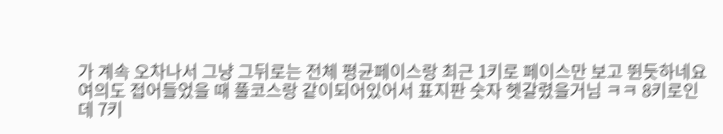가 계속 오차나서 그냥 그뒤로는 전체 평균페이스랑 최근 1키로 페이스만 보고 뛴듯하네요
여의도 접어들었을 때 풀코스랑 같이되어있어서 표지판 숫자 헷갈렸을거님 ㅋㅋ 8키로인데 7키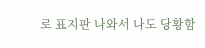로 표지판 나와서 나도 당황함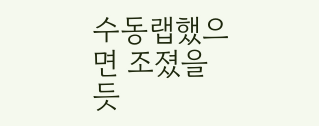수동랩했으면 조졌을듯